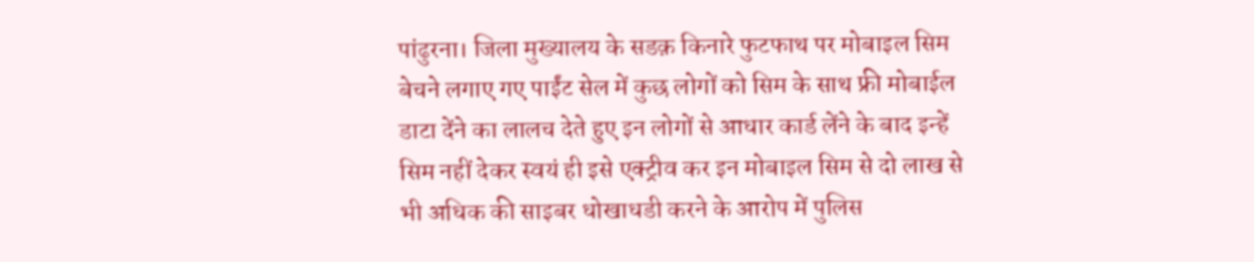पांढुरना। जिला मुख्यालय के सडक़ किनारे फुटफाथ पर मोबाइल सिम बेचने लगाए गए पाईंट सेल में कुछ लोगों को सिम के साथ फ्री मोबाईल डाटा देंने का लालच देते हुए इन लोगों से आधार कार्ड लेंने के बाद इन्हें सिम नहीं देकर स्वयं ही इसे एक्ट्रीव कर इन मोबाइल सिम से दो लाख से भी अधिक की साइबर धोखाधडी करने के आरोप में पुलिस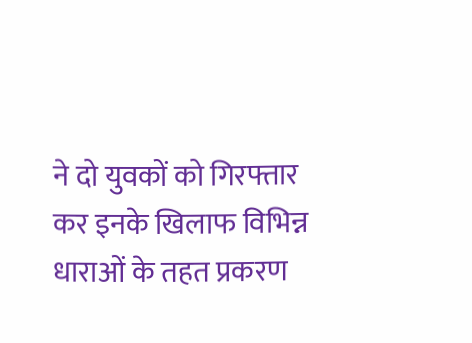ने दो युवकों को गिरफ्तार कर इनके खिलाफ विभिन्न धाराओं के तहत प्रकरण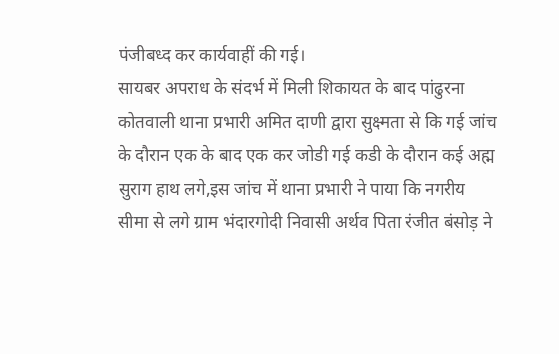पंजीबध्द कर कार्यवाहीं की गई।
सायबर अपराध के संदर्भ में मिली शिकायत के बाद पांढुरना कोतवाली थाना प्रभारी अमित दाणी द्वारा सुक्ष्मता से कि गई जांच के दौरान एक के बाद एक कर जोडी गई कडी के दौरान कई अह्म सुराग हाथ लगे,इस जांच में थाना प्रभारी ने पाया कि नगरीय सीमा से लगे ग्राम भंदारगोदी निवासी अर्थव पिता रंजीत बंसोड़ ने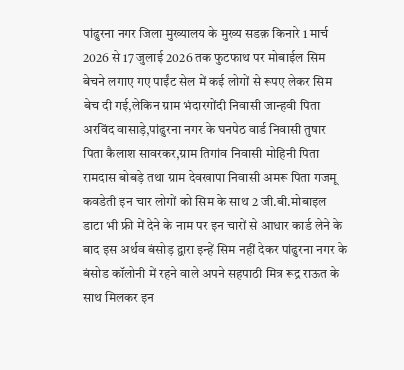पांढुरना नगर जिला मुख्यालय के मुख्य सडक़ किनारे 1 मार्च 2026 से 17 जुलाई 2026 तक फुटफाथ पर मोबाईल सिम बेचने लगाए गए पाईंट सेल में कई लोगों से रूपए लेकर सिम बेच दी गई,लेकिन ग्राम भंदारगोंदी निवासी जान्हवी पिता अरविंद वासाड़े,पांढुरना नगर के घनपेठ वार्ड निवासी तुषार पिता कैलाश सावरकर,ग्राम तिगांव निवासी मोहिनी पिता रामदास बोबड़े तथा ग्राम देवखापा निवासी अमरू पिता गजमू कवडेती इन चार लोगों को सिम के साथ 2 जी.बी.मोबाइल डाटा भी फ्री में देने के नाम पर इन चारों से आधार कार्ड लेने के बाद इस अर्थव बंसोड़ द्वारा इन्हें सिम नहीं देकर पांढुरना नगर के बंसोड कॉलोनी में रहने वाले अपने सहपाठी मित्र रूद्र राऊत के साथ मिलकर इन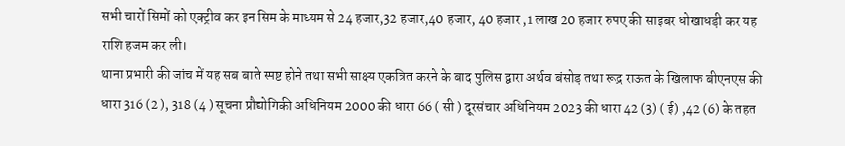सभी चारों सिमों को एक्ट्रीव कर इन सिम के माध्यम से 24 हजार,32 हजार,40 हजार, 40 हजार ,1 लाख 20 हजार रुपए की साइबर धोखाधड़ी कर यह राशि हजम कर ली।
थाना प्रभारी की जांच में यह सब बाते स्पष्ट होने तथा सभी साक्ष्य एकत्रित करने के बाद पुलिस द्वारा अर्थव बंसोड़ तथा रूद्र राऊत के खिलाफ बीएनएस की धारा 316 (2 ), 318 (4 ) सूचना प्रौद्योगिकी अधिनियम 2000 की धारा 66 ( सी ) दूरसंचार अधिनियम 2023 की धारा 42 (3) ( ई) ,42 (6) के तहत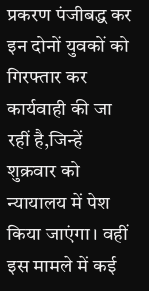प्रकरण पंजीबद्ध कर इन दोनों युवकों को गिरफ्तार कर कार्यवाही की जा रहीं है,जिन्हें शुक्रवार को न्यायालय में पेश किया जाएंगा। वहीं इस मामले में कई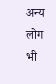अन्य लोग भी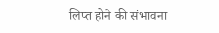लिप्त होने की संभावना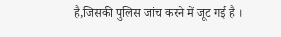है,जिसकी पुलिस जांच करने में जूट गई है ।